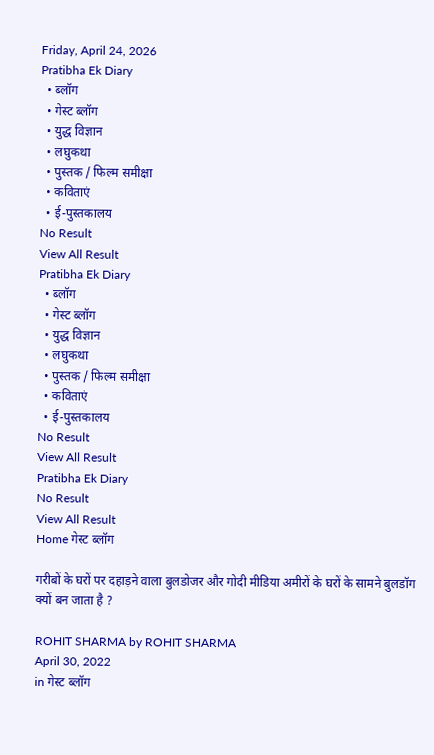Friday, April 24, 2026
Pratibha Ek Diary
  • ब्लॉग
  • गेस्ट ब्लॉग
  • युद्ध विज्ञान
  • लघुकथा
  • पुस्तक / फिल्म समीक्षा
  • कविताएं
  • ई-पुस्तकालय
No Result
View All Result
Pratibha Ek Diary
  • ब्लॉग
  • गेस्ट ब्लॉग
  • युद्ध विज्ञान
  • लघुकथा
  • पुस्तक / फिल्म समीक्षा
  • कविताएं
  • ई-पुस्तकालय
No Result
View All Result
Pratibha Ek Diary
No Result
View All Result
Home गेस्ट ब्लॉग

गरीबों के घरों पर दहाड़ने वाला बुलडोजर और गोदी मीडिया अमीरों के घरों के सामने बुलडॉग क्यों बन जाता है ?

ROHIT SHARMA by ROHIT SHARMA
April 30, 2022
in गेस्ट ब्लॉग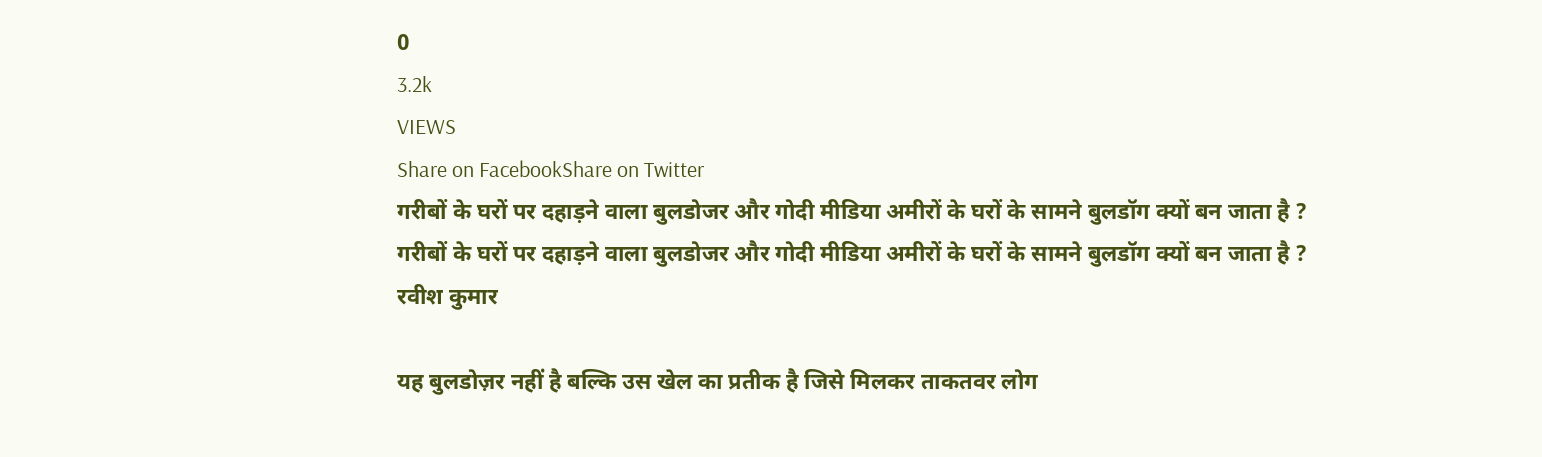0
3.2k
VIEWS
Share on FacebookShare on Twitter
गरीबों के घरों पर दहाड़ने वाला बुलडोजर और गोदी मीडिया अमीरों के घरों के सामने बुलडॉग क्यों बन जाता है ?
गरीबों के घरों पर दहाड़ने वाला बुलडोजर और गोदी मीडिया अमीरों के घरों के सामने बुलडॉग क्यों बन जाता है ?
रवीश कुमार

यह बुलडोज़र नहीं है बल्कि उस खेल का प्रतीक है जिसे मिलकर ताकतवर लोग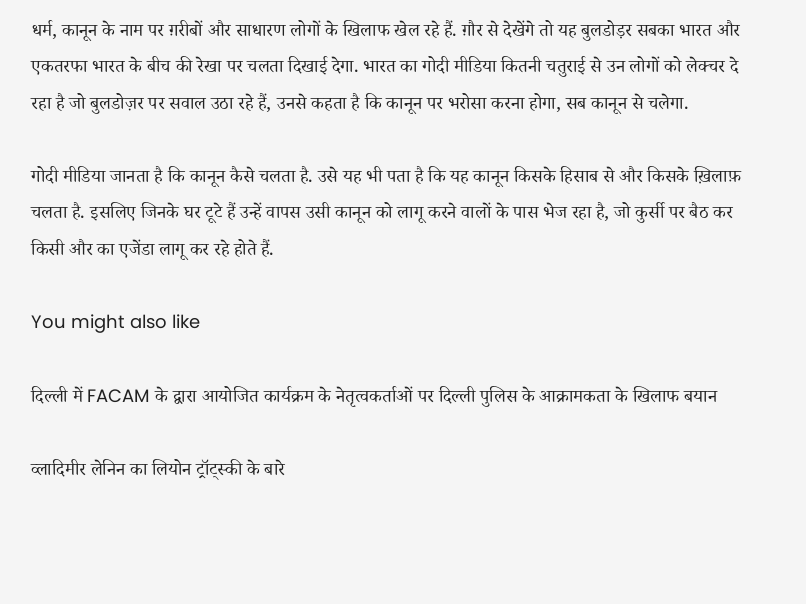धर्म, कानून के नाम पर ग़रीबों और साधारण लोगों के खिलाफ खेल रहे हैं. ग़ौर से देखेंगे तो यह बुलडोड़र सबका भारत और एकतरफा भारत के बीच की रेखा पर चलता दिखाई देगा. भारत का गोदी मीडिया कितनी चतुराई से उन लोगों को लेक्चर दे रहा है जो बुलडोज़र पर सवाल उठा रहे हैं, उनसे कहता है कि कानून पर भरोसा करना होगा, सब कानून से चलेगा.

गोदी मीडिया जानता है कि कानून कैसे चलता है. उसे यह भी पता है कि यह कानून किसके हिसाब से और किसके ख़िलाफ़ चलता है. इसलिए जिनके घर टूटे हैं उन्हें वापस उसी कानून को लागू करने वालों के पास भेज रहा है, जो कुर्सी पर बैठ कर किसी और का एजेंडा लागू कर रहे होते हैं.

You might also like

दिल्ली में FACAM के द्वारा आयोजित कार्यक्रम के नेतृत्वकर्ताओं पर दिल्ली पुलिस के आक्रामकता के खिलाफ बयान

व्लादिमीर लेनिन का लियोन ट्रॉट्स्की के बारे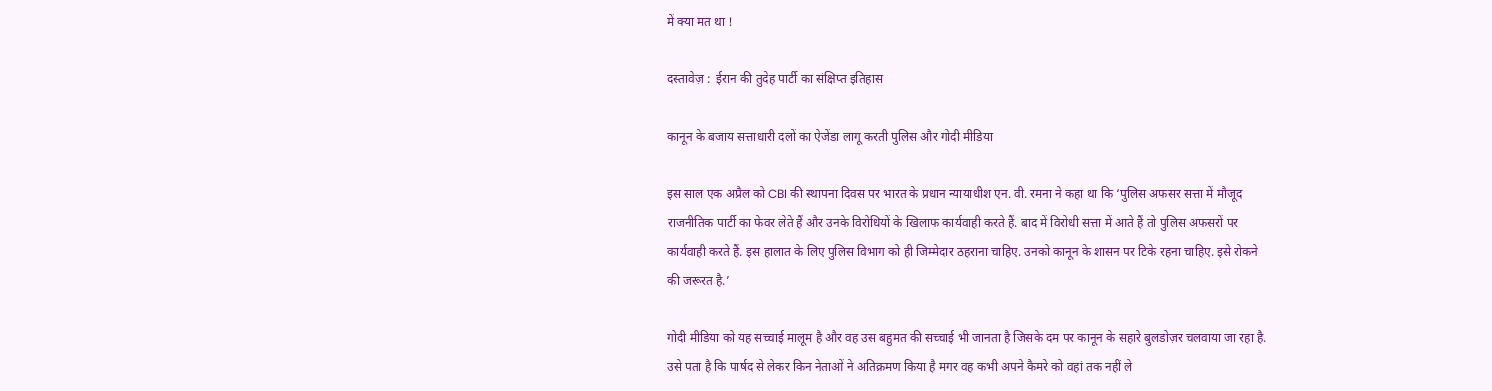में क्या मत था !

दस्तावेज़ :  ईरान की तुदेह पार्टी का संक्षिप्त इतिहास

कानून के बजाय सत्ताधारी दलों का ऐजेंडा लागू करती पुलिस और गोदी मीडिया

इस साल एक अप्रैल को CBI की स्थापना दिवस पर भारत के प्रधान न्यायाधीश एन. वी. रमना ने कहा था कि ‘पुलिस अफसर सत्ता में मौजूद राजनीतिक पार्टी का फेवर लेते हैं और उनके विरोधियों के खिलाफ कार्यवाही करते हैं. बाद में विरोधी सत्ता में आते हैं तो पुलिस अफसरों पर कार्यवाही करते हैं. इस हालात के लिए पुलिस विभाग को ही जिम्मेदार ठहराना चाहिए. उनको कानून के शासन पर टिके रहना चाहिए. इसे रोकने की जरूरत है.’

गोदी मीडिया को यह सच्चाई मालूम है और वह उस बहुमत की सच्चाई भी जानता है जिसके दम पर कानून के सहारे बुलडोज़र चलवाया जा रहा है. उसे पता है कि पार्षद से लेकर किन नेताओं ने अतिक्रमण किया है मगर वह कभी अपने कैमरे को वहां तक नहीं ले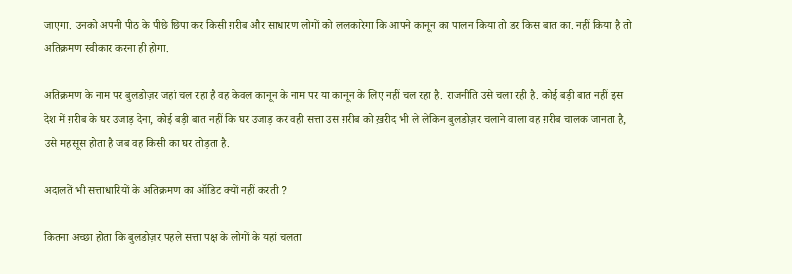जाएगा. उनको अपनी पीठ के पीछे छिपा कर किसी ग़रीब और साधारण लोगों को ललकारेगा कि आपने कानून का पालन किया तो डर किस बात का. नहीं किया है तो अतिक्रमण स्वीकार करना ही होगा.

अतिक्रमण के नाम पर बुलडोज़र जहां चल रहा है वह केवल कानून के नाम पर या कानून के लिए नहीं चल रहा है. राजनीति उसे चला रही है. कोई बड़ी बात नहीं इस देश में ग़रीब के घर उजाड़ देना, कोई बड़ी बात नहीं कि घर उजाड़ कर वही सत्ता उस ग़रीब को ख़रीद भी ले लेकिन बुलडोज़र चलाने वाला वह ग़रीब चालक जानता है, उसे महसूस होता है जब वह किसी का घर तोड़ता है.

अदालतें भी सत्ताधारियों के अतिक्रमण का ऑडिट क्यों नहीं करती ?

कितना अच्छा होता कि बुलडोज़र पहले सत्ता पक्ष के लोगों के यहां चलता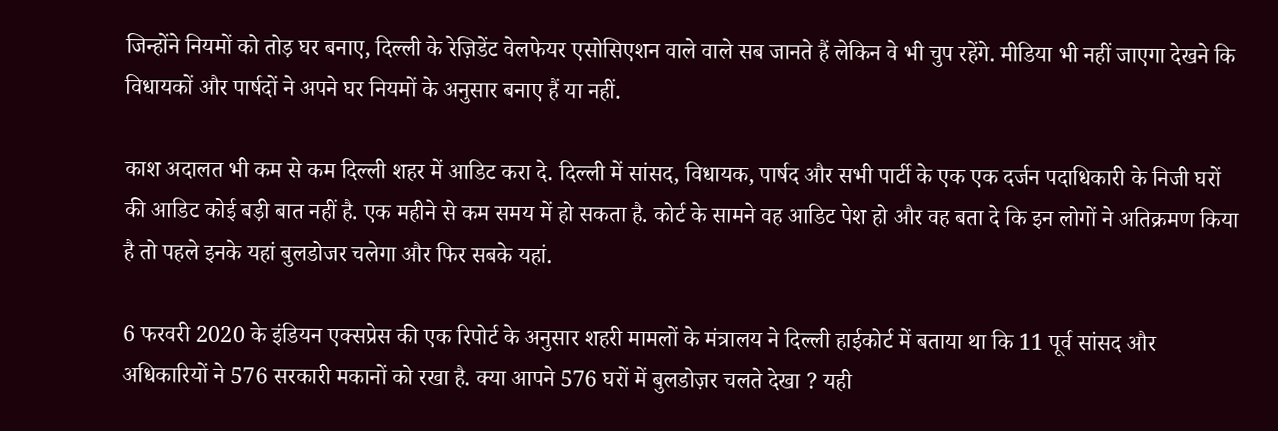जिन्होंने नियमों को तोड़ घर बनाए, दिल्ली के रेज़िडेंट वेलफेयर एसोसिएशन वाले वाले सब जानते हैं लेकिन वे भी चुप रहेंगे. मीडिया भी नहीं जाएगा देखने कि विधायकों और पार्षदों ने अपने घर नियमों के अनुसार बनाए हैं या नहीं.

काश अदालत भी कम से कम दिल्ली शहर में आडिट करा दे. दिल्ली में सांसद, विधायक, पार्षद और सभी पार्टी के एक एक दर्जन पदाधिकारी के निजी घरों की आडिट कोई बड़ी बात नहीं है. एक महीने से कम समय में हो सकता है. कोर्ट के सामने वह आडिट पेश हो और वह बता दे कि इन लोगों ने अतिक्रमण किया है तो पहले इनके यहां बुलडोजर चलेगा और फिर सबके यहां.

6 फरवरी 2020 के इंडियन एक्सप्रेस की एक रिपोर्ट के अनुसार शहरी मामलों के मंत्रालय ने दिल्ली हाईकोर्ट में बताया था कि 11 पूर्व सांसद और अधिकारियों ने 576 सरकारी मकानों को रखा है. क्या आपने 576 घरों में बुलडोज़र चलते देखा ? यही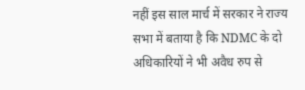नहीं इस साल मार्च में सरकार ने राज्य सभा में बताया है कि NDMC के दो अधिकारियों ने भी अवैध रुप से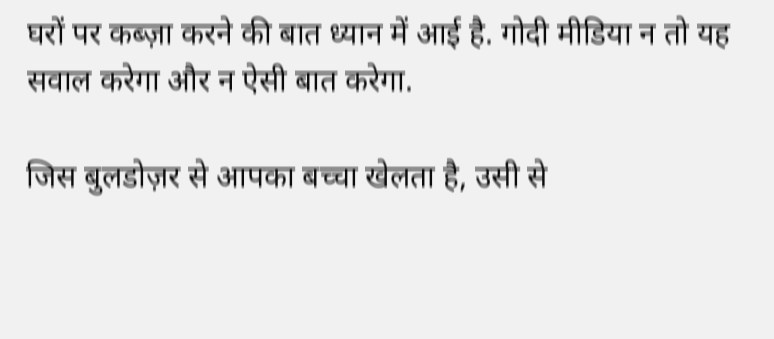घरों पर कब्ज़ा करने की बात ध्यान में आई है. गोदी मीडिया न तो यह सवाल करेगा और न ऐसी बात करेगा.

जिस बुलडोज़र से आपका बच्चा खेलता है, उसी से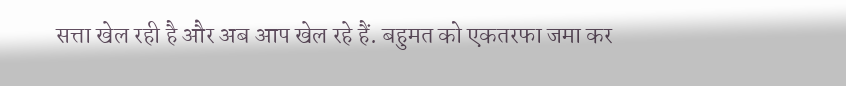सत्ता खेल रही है और अब आप खेल रहे हैं. बहुमत को एकतरफा जमा कर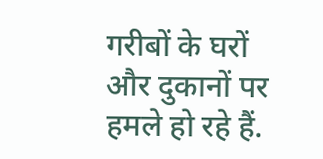गरीबों के घरों और दुकानों पर हमले हो रहे हैं.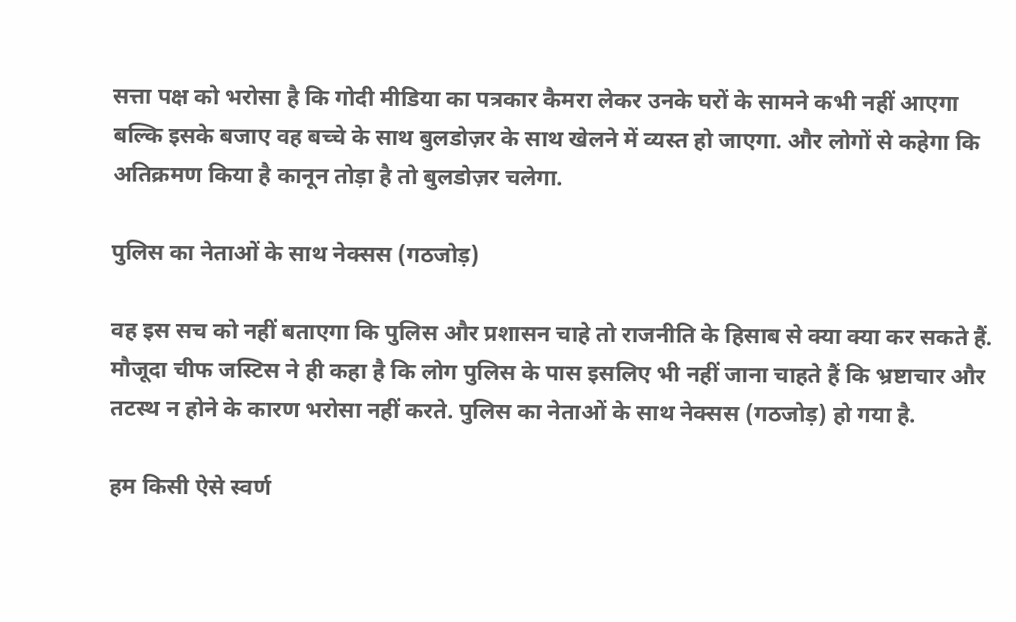सत्ता पक्ष को भरोसा है कि गोदी मीडिया का पत्रकार कैमरा लेकर उनके घरों के सामने कभी नहीं आएगा बल्कि इसके बजाए वह बच्चे के साथ बुलडोज़र के साथ खेलने में व्यस्त हो जाएगा. और लोगों से कहेगा कि अतिक्रमण किया है कानून तोड़ा है तो बुलडोज़र चलेगा.

पुलिस का नेताओं के साथ नेक्सस (गठजोड़)

वह इस सच को नहीं बताएगा कि पुलिस और प्रशासन चाहे तो राजनीति के हिसाब से क्या क्या कर सकते हैं. मौजूदा चीफ जस्टिस ने ही कहा है कि लोग पुलिस के पास इसलिए भी नहीं जाना चाहते हैं कि भ्रष्टाचार और तटस्थ न होने के कारण भरोसा नहीं करते. पुलिस का नेताओं के साथ नेक्सस (गठजोड़) हो गया है.

हम किसी ऐसे स्वर्ण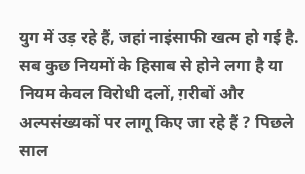युग में उड़ रहे हैं, जहां नाइंसाफी खत्म हो गई है. सब कुछ नियमों के हिसाब से होने लगा है या नियम केवल विरोधी दलों, ग़रीबों और अल्पसंख्यकों पर लागू किए जा रहे हैं ? पिछले साल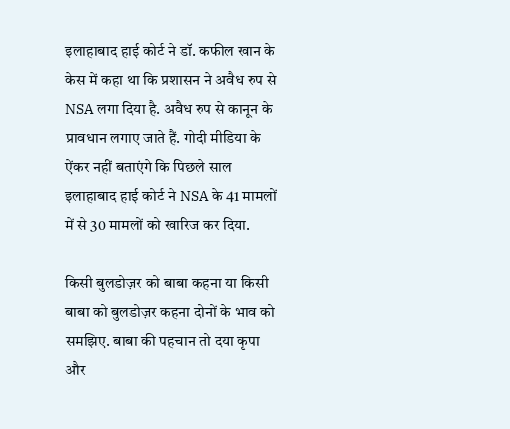इलाहाबाद हाई कोर्ट ने डॉ. कफील खान के केस में कहा था कि प्रशासन ने अवैध रुप से NSA लगा दिया है. अवैध रुप से कानून के प्रावधान लगाए जाते हैं. गोदी मीडिया के ऐंकर नहीं बताएंगे कि पिछले साल इलाहाबाद हाई कोर्ट ने NSA के 41 मामलों में से 30 मामलों को खारिज कर दिया.

किसी बुलडोज़र को बाबा कहना या किसी बाबा को बुलडोज़र कहना दोनों के भाव को समझिए. बाबा की पहचान तो दया कृपा और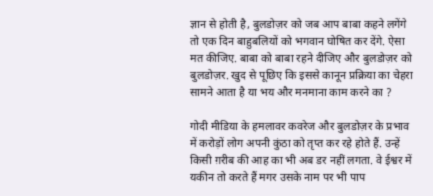ज्ञान से होती है, बुलडोज़र को जब आप बाबा कहने लगेंगे तो एक दिन बाहुबलियों को भगवान घोषित कर देंगे. ऐसा मत कीजिए. बाबा को बाबा रहने दीजिए और बुलडोज़र को बुलडोज़र. खुद से पूछिए कि इससे कानून प्रक्रिया का चेहरा सामने आता है या भय और मनमाना काम करने का ?

गोदी मीडिया के हमलावर कवरेज और बुलडोज़र के प्रभाव में करोड़ों लोग अपनी कुंठा को तृप्त कर रहे होते हैं. उन्हें किसी ग़रीब की आह का भी अब डर नहीं लगता. वे ईश्वर में यकीन तो करते हैं मगर उसके नाम पर भी पाप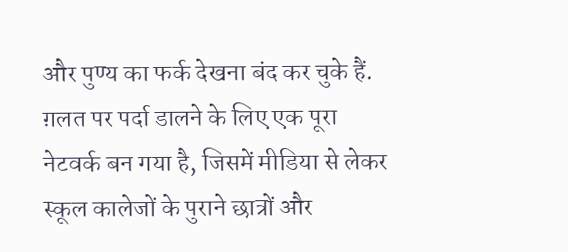और पुण्य का फर्क देखना बंद कर चुके हैं. ग़लत पर पर्दा डालने के लिए एक पूरा नेटवर्क बन गया है, जिसमें मीडिया से लेकर स्कूल कालेजों के पुराने छात्रों और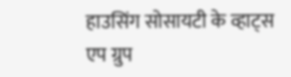हाउसिंग सोसायटी के व्हाट्स एप ग्रुप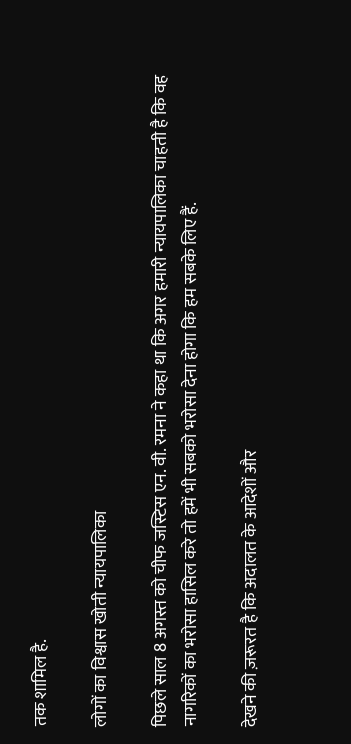तक शामिल है.

लोगों का विश्वास खोती न्यायपालिका

पिछले साल 8 अगस्त को चीफ जस्टिस एन. वी. रमना ने कहा था कि अगर हमारी न्यायपालिका चाहती है कि वह नागरिकों का भरोसा हासिल करे तो हमें भी सबको भरोसा देना होगा कि हम सबके लिए हैं.

देखने की ज़रूरत है कि अदालत के आदेशों और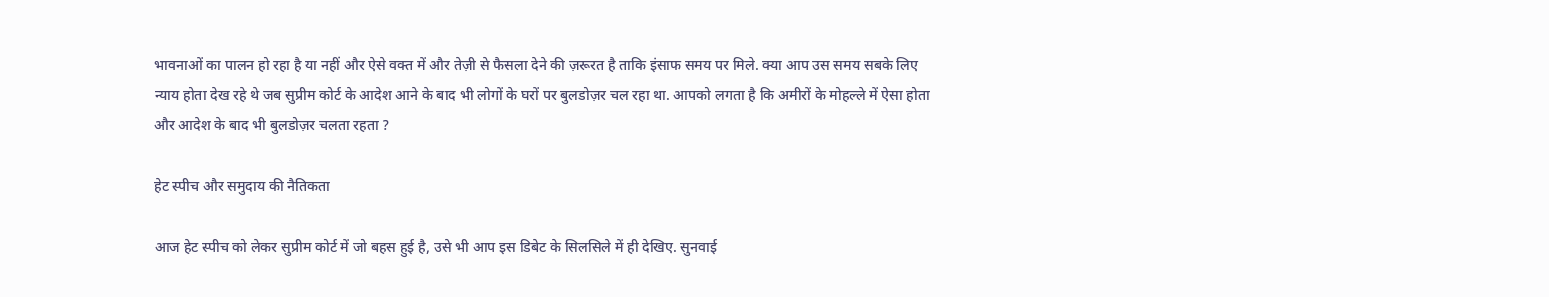भावनाओं का पालन हो रहा है या नहीं और ऐसे वक्त में और तेज़ी से फैसला देने की ज़रूरत है ताकि इंसाफ समय पर मिले. क्या आप उस समय सबके लिए न्याय होता देख रहे थे जब सुप्रीम कोर्ट के आदेश आने के बाद भी लोगों के घरों पर बुलडोज़र चल रहा था. आपको लगता है कि अमीरों के मोहल्ले में ऐसा होता और आदेश के बाद भी बुलडोज़र चलता रहता ?

हेट स्पीच और समुदाय की नैतिकता

आज हेट स्पीच को लेकर सुप्रीम कोर्ट में जो बहस हुई है, उसे भी आप इस डिबेट के सिलसिले में ही देखिए. सुनवाई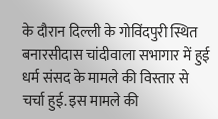के दौरान दिल्ली के गोविंदपुरी स्थित बनारसीदास चांदीवाला सभागार में हुई धर्म संसद के मामले की विस्तार से चर्चा हुई. इस मामले की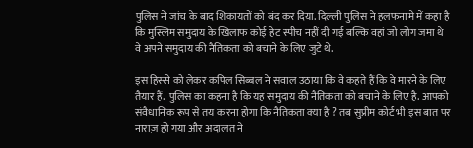पुलिस ने जांच के बाद शिकायतों को बंद कर दिया. दिल्ली पुलिस ने हलफनामे में कहा है कि मुस्लिम समुदाय के खिलाफ कोई हेट स्पीच नहीं दी गई बल्कि वहां जो लोग जमा थे वे अपने समुदाय की नैतिकता को बचाने के लिए जुटे थे.

इस हिस्से को लेकर कपिल सिब्बल ने सवाल उठाया कि वे कहते हैं कि वे मारने के लिए तैयार हैं. पुलिस का कहना है कि यह समुदाय की नैतिकता को बचाने के लिए है. आपको संवैधानिक रूप से तय करना होगा कि नैतिकता क्या है ? तब सुप्रीम कोर्ट भी इस बात पर नाराज़ हो गया और अदालत ने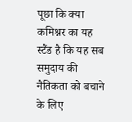पूछा कि क्या कमिश्नर का यह स्टैंड है कि यह सब समुदाय की नैतिकता को बचाने के लिए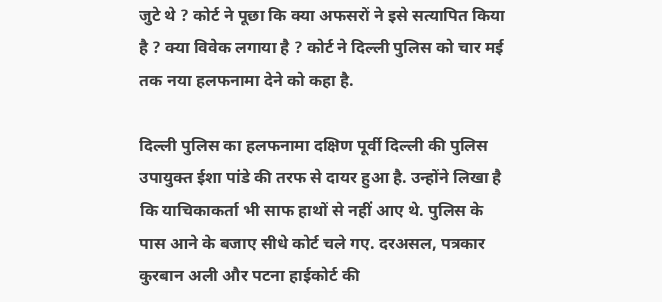जुटे थे ? कोर्ट ने पूछा कि क्या अफसरों ने इसे सत्यापित किया है ? क्या विवेक लगाया है ? कोर्ट ने दिल्ली पुलिस को चार मई तक नया हलफनामा देने को कहा है.

दिल्ली पुलिस का हलफनामा दक्षिण पूर्वी दिल्ली की पुलिस उपायुक्त ईशा पांडे की तरफ से दायर हुआ है. उन्होंने लिखा है कि याचिकाकर्ता भी साफ हाथों से नहीं आए थे. पुलिस के पास आने के बजाए सीधे कोर्ट चले गए. दरअसल, पत्रकार कुरबान अली और पटना हाईकोर्ट की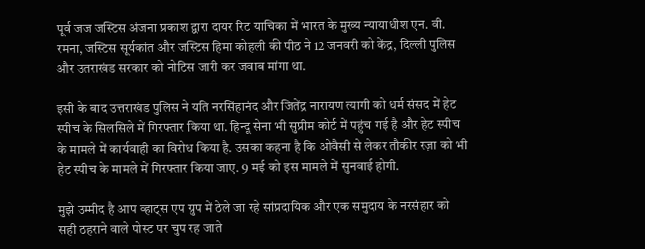पूर्व जज जस्टिस अंजना प्रकाश द्वारा दायर रिट याचिका में भारत के मुख्य न्यायाधीश एन. वी. रमना, जस्टिस सूर्यकांत और जस्टिस हिमा कोहली की पीठ ने 12 जनवरी को केंद्र, दिल्ली पुलिस और उतराखंड सरकार को नोटिस जारी कर जवाब मांगा था.

इसी के बाद उत्तराखंड पुलिस ने यति नरसिंहानंद और जितेंद्र नारायण त्यागी को धर्म संसद में हेट स्पीच के सिलसिले में गिरफ्तार किया था. हिन्दू सेना भी सुप्रीम कोर्ट में पहुंच गई है और हेट स्पीच के मामले में कार्यवाही का विरोध किया है. उसका कहना है कि ओवैसी से लेकर तौकीर रज़ा को भी हेट स्पीच के मामले में गिरफ्तार किया जाए. 9 मई को इस मामले में सुनवाई होगी.

मुझे उम्मीद है आप व्हाट्स एप ग्रुप में ठेले जा रहे सांप्रदायिक और एक समुदाय के नरसंहार को सही ठहराने वाले पोस्ट पर चुप रह जाते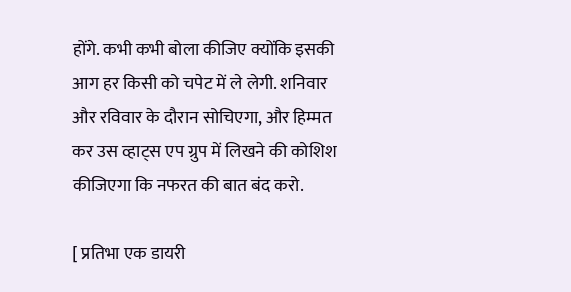होंगे. कभी कभी बोला कीजिए क्योंकि इसकी आग हर किसी को चपेट में ले लेगी. शनिवार और रविवार के दौरान सोचिएगा, और हिम्मत कर उस व्हाट्स एप ग्रुप में लिखने की कोशिश कीजिएगा कि नफरत की बात बंद करो.

[ प्रतिभा एक डायरी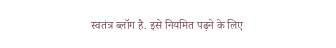स्वतंत्र ब्लॉग है. इसे नियमित पढ़ने के लिए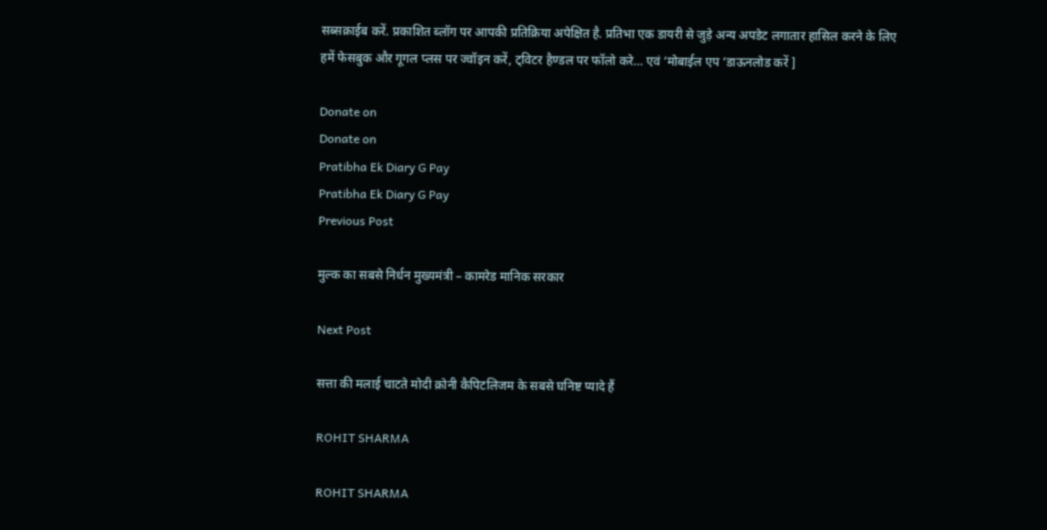सब्सक्राईब करें. प्रकाशित ब्लॉग पर आपकी प्रतिक्रिया अपेक्षित है. प्रतिभा एक डायरी से जुड़े अन्य अपडेट लगातार हासिल करने के लिए हमें फेसबुक और गूगल प्लस पर ज्वॉइन करें, ट्विटर हैण्डल पर फॉलो करे… एवं ‘मोबाईल एप ‘डाऊनलोड करें ]

Donate on
Donate on
Pratibha Ek Diary G Pay
Pratibha Ek Diary G Pay
Previous Post

मुल्क का सबसे निर्धन मुख्यमंत्री – कामरेड मानिक सरकार

Next Post

सत्ता की मलाई चाटते मोदी क्रोनी कैपिटलिजम के सबसे घनिष्ट प्यादे हैं

ROHIT SHARMA

ROHIT SHARMA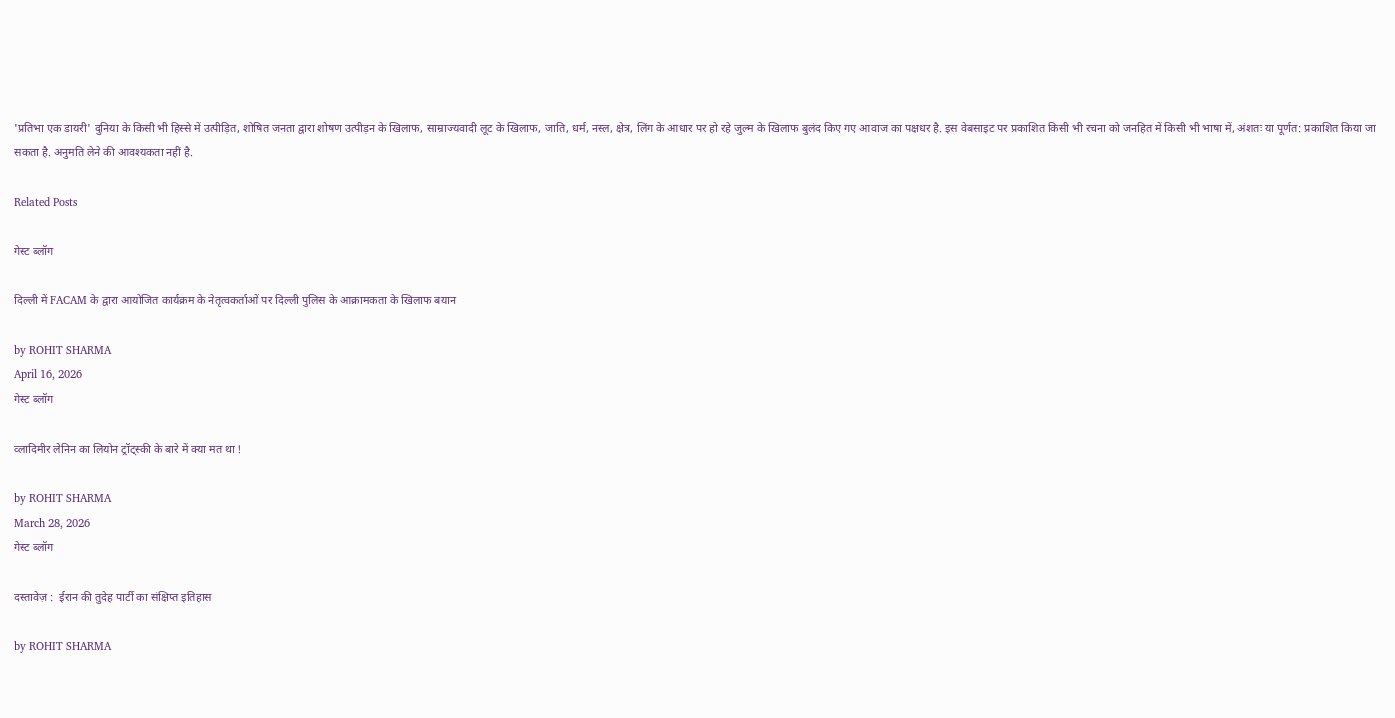'प्रतिभा एक डायरी' दुनिया के किसी भी हिस्से में उत्पीड़ित, शोषित जनता द्वारा शोषण उत्पीड़न के खिलाफ, साम्राज्यवादी लूट के खिलाफ, जाति, धर्म, नस्ल, क्षेत्र, लिंग के आधार पर हो रहे जुल्म के खिलाफ बुलंद किए गए आवाज का पक्षधर है. इस वेबसाइट पर प्रकाशित किसी भी रचना को जनहित में किसी भी भाषा में, अंशतः या पूर्णत: प्रकाशित किया जा सकता है. अनुमति लेने की आवश्यकता नहीं है.

Related Posts

गेस्ट ब्लॉग

दिल्ली में FACAM के द्वारा आयोजित कार्यक्रम के नेतृत्वकर्ताओं पर दिल्ली पुलिस के आक्रामकता के खिलाफ बयान

by ROHIT SHARMA
April 16, 2026
गेस्ट ब्लॉग

व्लादिमीर लेनिन का लियोन ट्रॉट्स्की के बारे में क्या मत था !

by ROHIT SHARMA
March 28, 2026
गेस्ट ब्लॉग

दस्तावेज़ :  ईरान की तुदेह पार्टी का संक्षिप्त इतिहास

by ROHIT SHARMA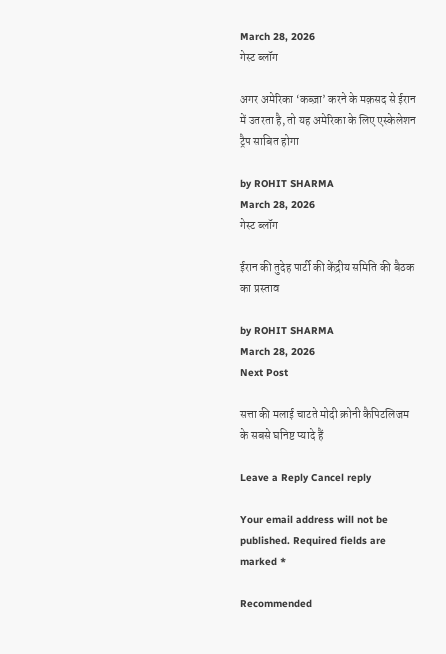March 28, 2026
गेस्ट ब्लॉग

अगर अमेरिका ‘कब्ज़ा’ करने के मक़सद से ईरान में उतरता है, तो यह अमेरिका के लिए एस्केलेशन ट्रैप साबित होगा

by ROHIT SHARMA
March 28, 2026
गेस्ट ब्लॉग

ईरान की तुदेह पार्टी की केंद्रीय समिति की बैठक का प्रस्ताव

by ROHIT SHARMA
March 28, 2026
Next Post

सत्ता की मलाई चाटते मोदी क्रोनी कैपिटलिजम के सबसे घनिष्ट प्यादे हैं

Leave a Reply Cancel reply

Your email address will not be published. Required fields are marked *

Recommended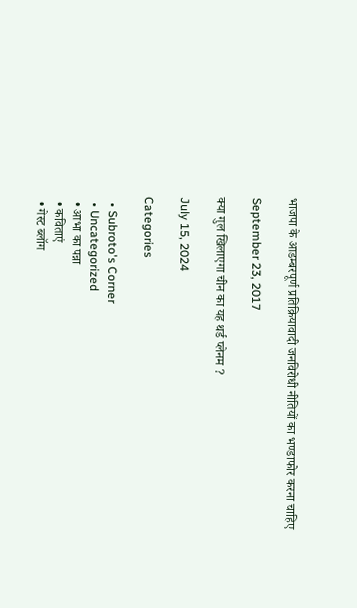भाजपा के आडम्बरपूर्ण प्रतिक्रियावादी जनविरोधी नीतियों का भण्डाफोर करना चाहिए

September 23, 2017

क्या गुल खिलाएगा चीन का यह थर्ड प्लेनम ?

July 15, 2024

Categories

  • Subroto's Corner
  • Uncategorized
  • आभा का पन्ना
  • कविताएं
  • गेस्ट ब्लॉग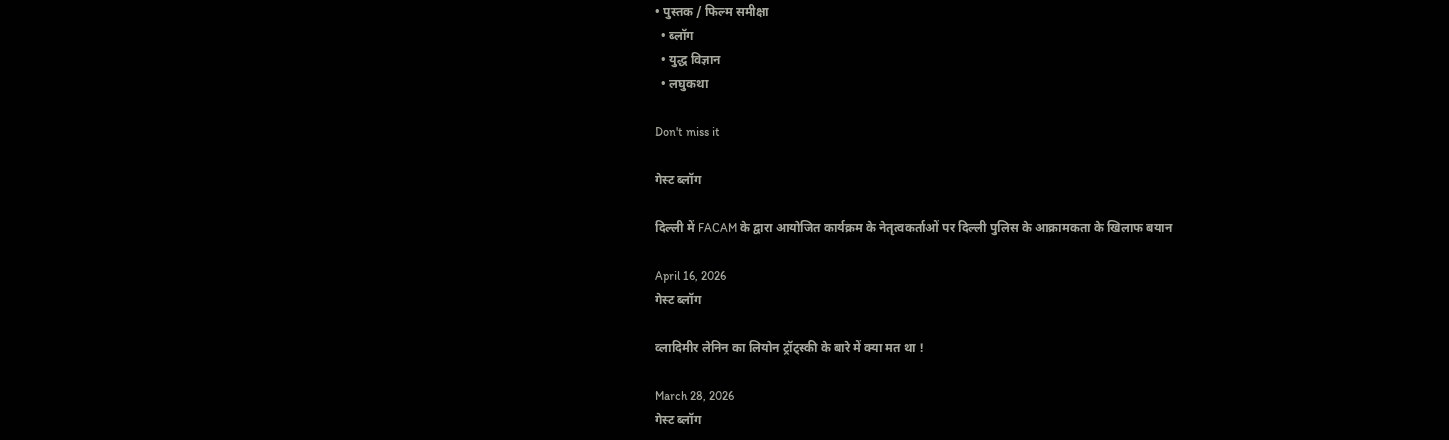• पुस्तक / फिल्म समीक्षा
  • ब्लॉग
  • युद्ध विज्ञान
  • लघुकथा

Don't miss it

गेस्ट ब्लॉग

दिल्ली में FACAM के द्वारा आयोजित कार्यक्रम के नेतृत्वकर्ताओं पर दिल्ली पुलिस के आक्रामकता के खिलाफ बयान

April 16, 2026
गेस्ट ब्लॉग

व्लादिमीर लेनिन का लियोन ट्रॉट्स्की के बारे में क्या मत था !

March 28, 2026
गेस्ट ब्लॉग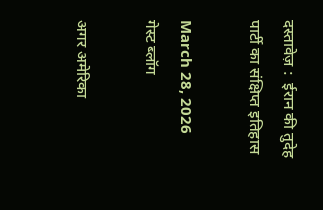दस्तावेज़ :  ईरान की तुदेह पार्टी का संक्षिप्त इतिहास

March 28, 2026
गेस्ट ब्लॉग

अगर अमेरिका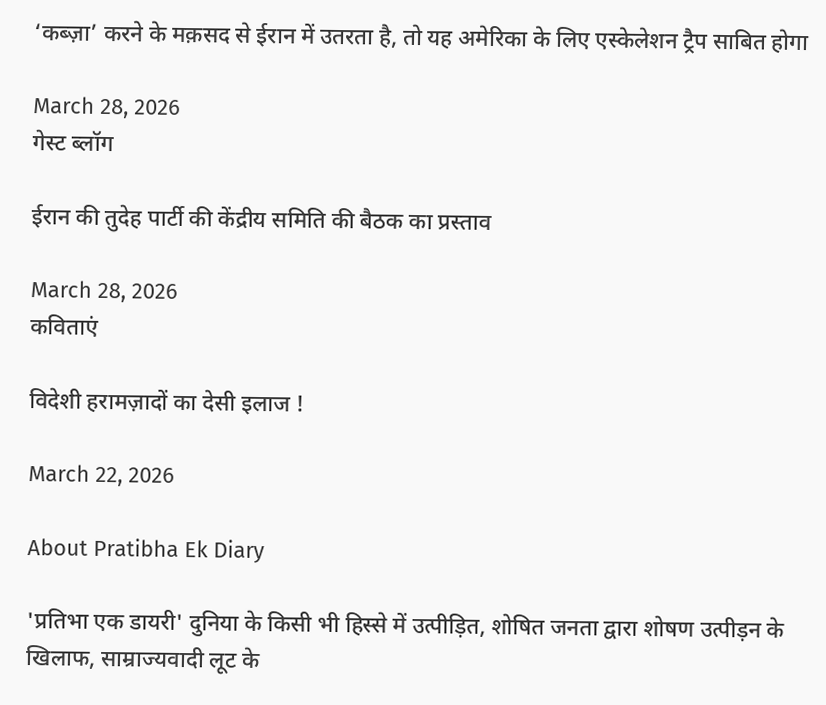‘कब्ज़ा’ करने के मक़सद से ईरान में उतरता है, तो यह अमेरिका के लिए एस्केलेशन ट्रैप साबित होगा

March 28, 2026
गेस्ट ब्लॉग

ईरान की तुदेह पार्टी की केंद्रीय समिति की बैठक का प्रस्ताव

March 28, 2026
कविताएं

विदेशी हरामज़ादों का देसी इलाज !

March 22, 2026

About Pratibha Ek Diary

'प्रतिभा एक डायरी' दुनिया के किसी भी हिस्से में उत्पीड़ित, शोषित जनता द्वारा शोषण उत्पीड़न के खिलाफ, साम्राज्यवादी लूट के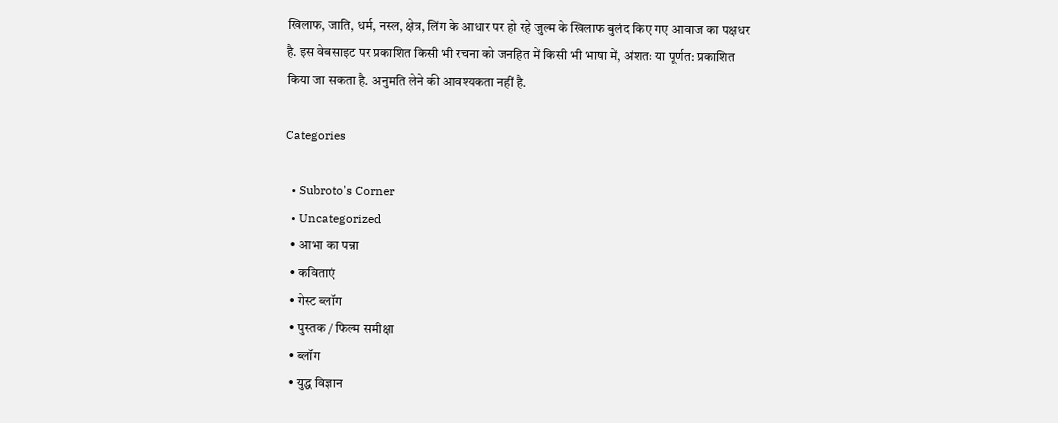खिलाफ, जाति, धर्म, नस्ल, क्षेत्र, लिंग के आधार पर हो रहे जुल्म के खिलाफ बुलंद किए गए आवाज का पक्षधर है. इस वेबसाइट पर प्रकाशित किसी भी रचना को जनहित में किसी भी भाषा में, अंशतः या पूर्णत: प्रकाशित किया जा सकता है. अनुमति लेने की आवश्यकता नहीं है.

Categories

  • Subroto's Corner
  • Uncategorized
  • आभा का पन्ना
  • कविताएं
  • गेस्ट ब्लॉग
  • पुस्तक / फिल्म समीक्षा
  • ब्लॉग
  • युद्ध विज्ञान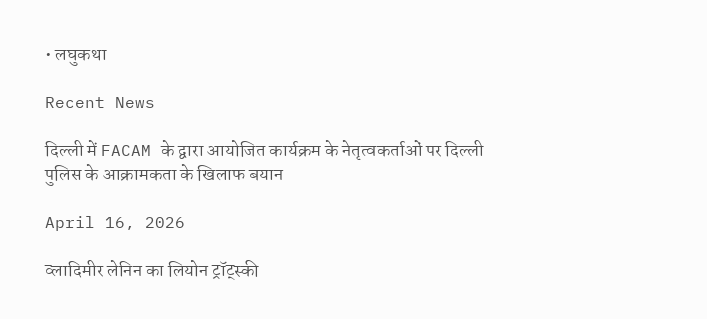• लघुकथा

Recent News

दिल्ली में FACAM के द्वारा आयोजित कार्यक्रम के नेतृत्वकर्ताओं पर दिल्ली पुलिस के आक्रामकता के खिलाफ बयान

April 16, 2026

व्लादिमीर लेनिन का लियोन ट्रॉट्स्की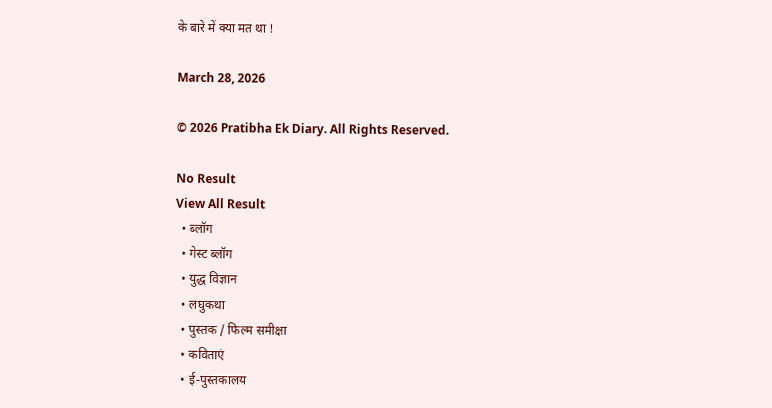के बारे में क्या मत था !

March 28, 2026

© 2026 Pratibha Ek Diary. All Rights Reserved.

No Result
View All Result
  • ब्लॉग
  • गेस्ट ब्लॉग
  • युद्ध विज्ञान
  • लघुकथा
  • पुस्तक / फिल्म समीक्षा
  • कविताएं
  • ई-पुस्तकालय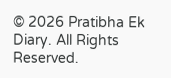© 2026 Pratibha Ek Diary. All Rights Reserved.